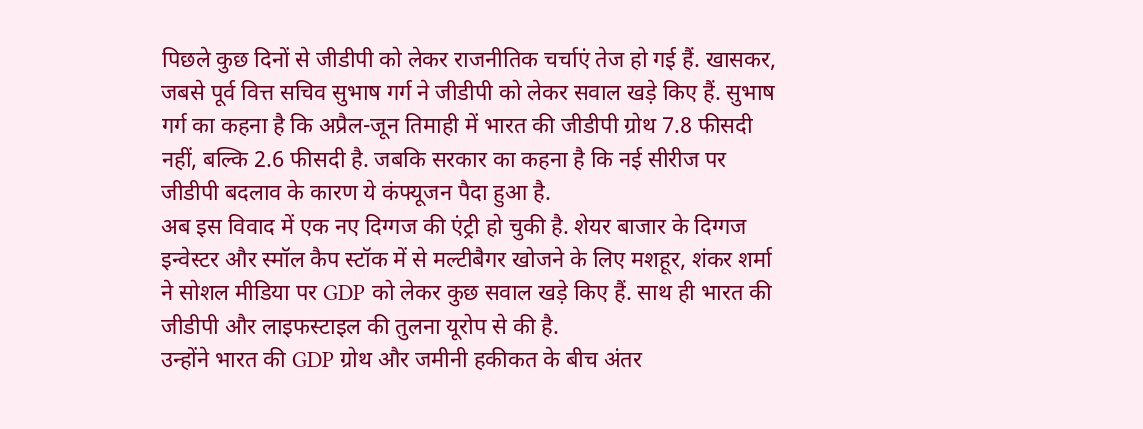पिछले कुछ दिनों से जीडीपी को लेकर राजनीतिक चर्चाएं तेज हो गई हैं. खासकर, जबसे पूर्व वित्त सचिव सुभाष गर्ग ने जीडीपी को लेकर सवाल खड़े किए हैं. सुभाष गर्ग का कहना है कि अप्रैल-जून तिमाही में भारत की जीडीपी ग्रोथ 7.8 फीसदी नहीं, बल्कि 2.6 फीसदी है. जबकि सरकार का कहना है कि नई सीरीज पर जीडीपी बदलाव के कारण ये कंफ्यूजन पैदा हुआ है.
अब इस विवाद में एक नए दिग्गज की एंट्री हो चुकी है. शेयर बाजार के दिग्गज इन्वेस्टर और स्मॉल कैप स्टॉक में से मल्टीबैगर खोजने के लिए मशहूर, शंकर शर्मा ने सोशल मीडिया पर GDP को लेकर कुछ सवाल खड़े किए हैं. साथ ही भारत की जीडीपी और लाइफस्टाइल की तुलना यूरोप से की है.
उन्होंने भारत की GDP ग्रोथ और जमीनी हकीकत के बीच अंतर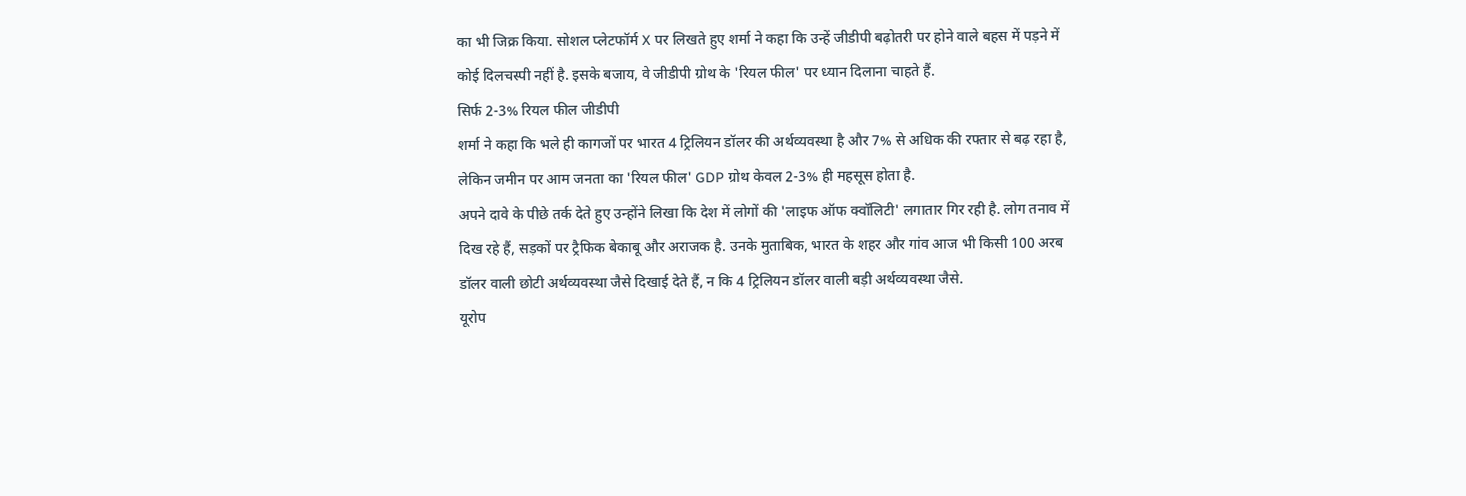का भी जिक्र किया. सोशल प्लेटफॉर्म X पर लिखते हुए शर्मा ने कहा कि उन्हें जीडीपी बढ़ोतरी पर होने वाले बहस में पड़ने में कोई दिलचस्पी नहीं है. इसके बजाय, वे जीडीपी ग्रोथ के 'रियल फील' पर ध्यान दिलाना चाहते हैं.
सिर्फ 2-3% रियल फील जीडीपी
शर्मा ने कहा कि भले ही कागजों पर भारत 4 ट्रिलियन डॉलर की अर्थव्यवस्था है और 7% से अधिक की रफ्तार से बढ़ रहा है, लेकिन जमीन पर आम जनता का 'रियल फील' GDP ग्रोथ केवल 2-3% ही महसूस होता है.
अपने दावे के पीछे तर्क देते हुए उन्होंने लिखा कि देश में लोगों की 'लाइफ ऑफ क्वॉलिटी' लगातार गिर रही है. लोग तनाव में दिख रहे हैं, सड़कों पर ट्रैफिक बेकाबू और अराजक है. उनके मुताबिक, भारत के शहर और गांव आज भी किसी 100 अरब डॉलर वाली छोटी अर्थव्यवस्था जैसे दिखाई देते हैं, न कि 4 ट्रिलियन डॉलर वाली बड़ी अर्थव्यवस्था जैसे.
यूरोप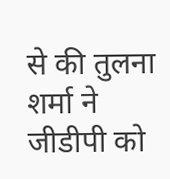से की तुलना
शर्मा ने जीडीपी को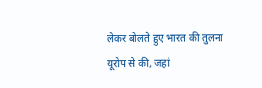लेकर बोलते हुए भारत की तुलना यूरोप से की, जहां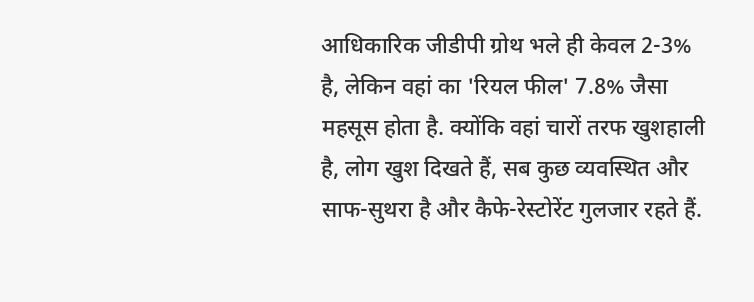आधिकारिक जीडीपी ग्रोथ भले ही केवल 2-3% है, लेकिन वहां का 'रियल फील' 7.8% जैसा महसूस होता है. क्योंकि वहां चारों तरफ खुशहाली है, लोग खुश दिखते हैं, सब कुछ व्यवस्थित और साफ-सुथरा है और कैफे-रेस्टोरेंट गुलजार रहते हैं.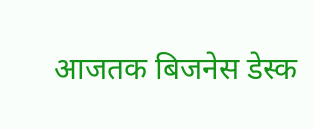आजतक बिजनेस डेस्क